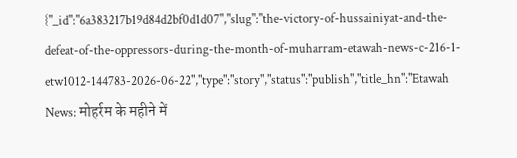{"_id":"6a383217b19d84d2bf0d1d07","slug":"the-victory-of-hussainiyat-and-the-defeat-of-the-oppressors-during-the-month-of-muharram-etawah-news-c-216-1-etw1012-144783-2026-06-22","type":"story","status":"publish","title_hn":"Etawah News: मोहर्रम के महीने में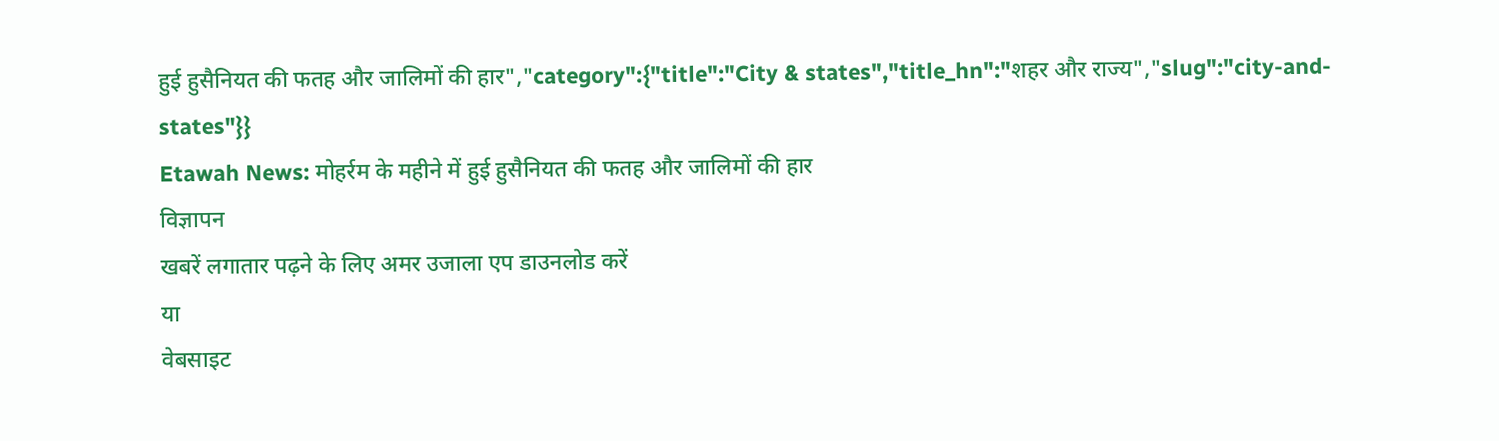हुई हुसैनियत की फतह और जालिमों की हार","category":{"title":"City & states","title_hn":"शहर और राज्य","slug":"city-and-states"}}
Etawah News: मोहर्रम के महीने में हुई हुसैनियत की फतह और जालिमों की हार
विज्ञापन
खबरें लगातार पढ़ने के लिए अमर उजाला एप डाउनलोड करें
या
वेबसाइट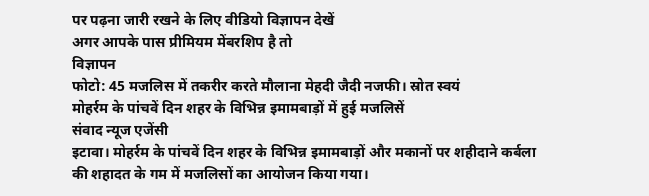पर पढ़ना जारी रखने के लिए वीडियो विज्ञापन देखें
अगर आपके पास प्रीमियम मेंबरशिप है तो
विज्ञापन
फोटो: 45 मजलिस में तकरीर करते मौलाना मेहदी जैदी नजफी। स्रोत स्वयं
मोहर्रम के पांचवें दिन शहर के विभिन्न इमामबाड़ों में हुई मजलिसें
संवाद न्यूज एजेंसी
इटावा। मोहर्रम के पांचवें दिन शहर के विभिन्न इमामबाड़ों और मकानों पर शहीदाने कर्बला की शहादत के गम में मजलिसों का आयोजन किया गया।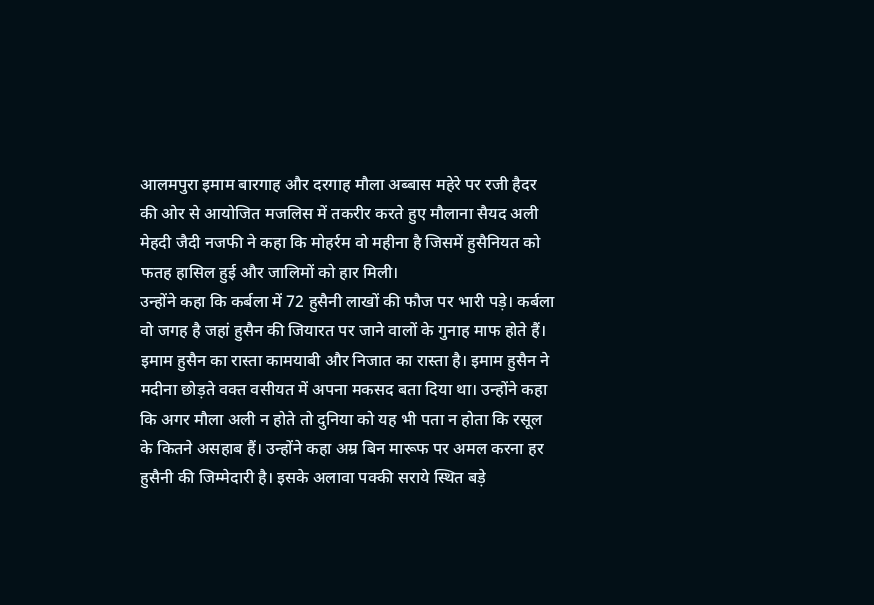आलमपुरा इमाम बारगाह और दरगाह मौला अब्बास महेरे पर रजी हैदर की ओर से आयोजित मजलिस में तकरीर करते हुए मौलाना सैयद अली मेहदी जैदी नजफी ने कहा कि मोहर्रम वो महीना है जिसमें हुसैनियत को फतह हासिल हुई और जालिमों को हार मिली।
उन्होंने कहा कि कर्बला में 72 हुसैनी लाखों की फौज पर भारी पड़े। कर्बला वो जगह है जहां हुसैन की जियारत पर जाने वालों के गुनाह माफ होते हैं। इमाम हुसैन का रास्ता कामयाबी और निजात का रास्ता है। इमाम हुसैन ने मदीना छोड़ते वक्त वसीयत में अपना मकसद बता दिया था। उन्होंने कहा कि अगर मौला अली न होते तो दुनिया को यह भी पता न होता कि रसूल के कितने असहाब हैं। उन्होंने कहा अम्र बिन मारूफ पर अमल करना हर हुसैनी की जिम्मेदारी है। इसके अलावा पक्की सराये स्थित बड़े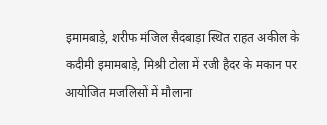इमामबाड़े, शरीफ मंजिल सैदबाड़ा स्थित राहत अकील के कदीमी इमामबाड़े, मिश्री टोला में रजी हैदर के मकान पर आयोजित मजलिसों में मौलाना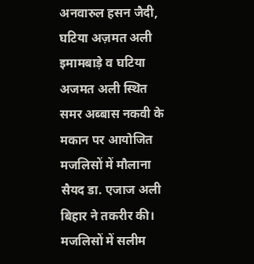अनवारुल हसन जैदी, घटिया अज़मत अली इमामबाड़े व घटिया अजमत अली स्थित समर अब्बास नकवी के मकान पर आयोजित मजलिसों में मौलाना सैयद डा. एजाज अली बिहार ने तकरीर की। मजलिसों में सलीम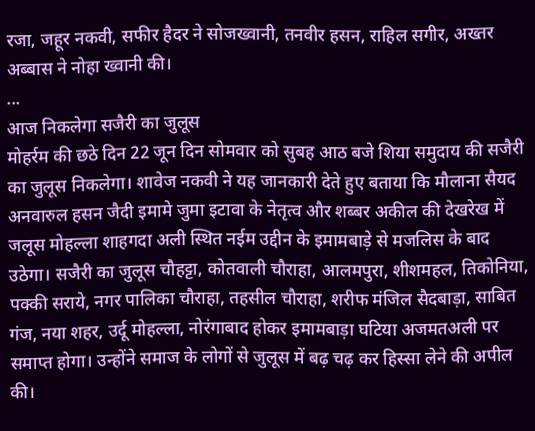रजा, जहूर नकवी, सफीर हैदर ने सोजख्वानी, तनवीर हसन, राहिल सगीर, अख्तर अब्बास ने नोहा ख्वानी की।
...
आज निकलेगा सजैरी का जुलूस
मोहर्रम की छठे दिन 22 जून दिन सोमवार को सुबह आठ बजे शिया समुदाय की सजैरी का जुलूस निकलेगा। शावेज नकवी ने यह जानकारी देते हुए बताया कि मौलाना सैयद अनवारुल हसन जैदी इमामे जुमा इटावा के नेतृत्व और शब्बर अकील की देखरेख में जलूस मोहल्ला शाहगदा अली स्थित नईम उद्दीन के इमामबाड़े से मजलिस के बाद उठेगा। सजैरी का जुलूस चौहट्टा, कोतवाली चौराहा, आलमपुरा, शीशमहल, तिकोनिया, पक्की सराये, नगर पालिका चौराहा, तहसील चौराहा, शरीफ मंजिल सैदबाड़ा, साबित गंज, नया शहर, उर्दू मोहल्ला, नोरंगाबाद होकर इमामबाड़ा घटिया अजमतअली पर समाप्त होगा। उन्होंने समाज के लोगों से जुलूस में बढ़ चढ़ कर हिस्सा लेने की अपील की।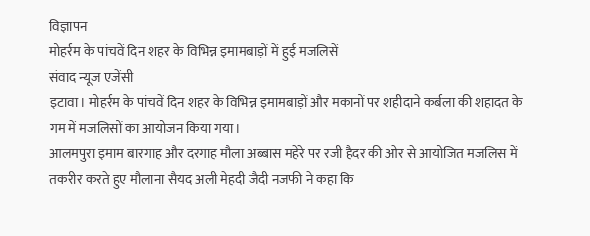विज्ञापन
मोहर्रम के पांचवें दिन शहर के विभिन्न इमामबाड़ों में हुई मजलिसें
संवाद न्यूज एजेंसी
इटावा। मोहर्रम के पांचवें दिन शहर के विभिन्न इमामबाड़ों और मकानों पर शहीदाने कर्बला की शहादत के गम में मजलिसों का आयोजन किया गया।
आलमपुरा इमाम बारगाह और दरगाह मौला अब्बास महेरे पर रजी हैदर की ओर से आयोजित मजलिस में तकरीर करते हुए मौलाना सैयद अली मेहदी जैदी नजफी ने कहा कि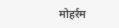मोहर्रम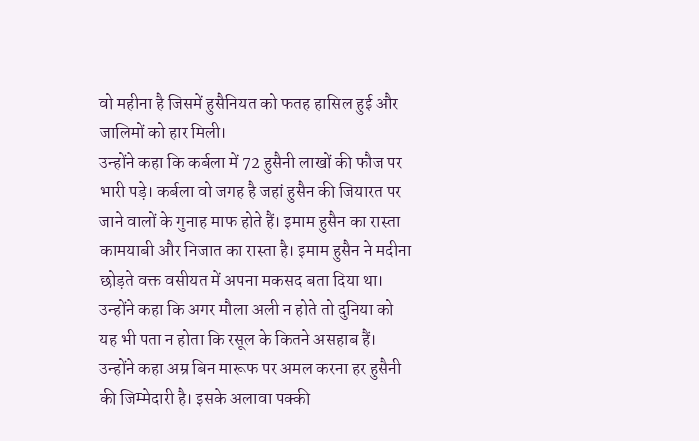वो महीना है जिसमें हुसैनियत को फतह हासिल हुई और जालिमों को हार मिली।
उन्होंने कहा कि कर्बला में 72 हुसैनी लाखों की फौज पर भारी पड़े। कर्बला वो जगह है जहां हुसैन की जियारत पर जाने वालों के गुनाह माफ होते हैं। इमाम हुसैन का रास्ता कामयाबी और निजात का रास्ता है। इमाम हुसैन ने मदीना छोड़ते वक्त वसीयत में अपना मकसद बता दिया था। उन्होंने कहा कि अगर मौला अली न होते तो दुनिया को यह भी पता न होता कि रसूल के कितने असहाब हैं। उन्होंने कहा अम्र बिन मारूफ पर अमल करना हर हुसैनी की जिम्मेदारी है। इसके अलावा पक्की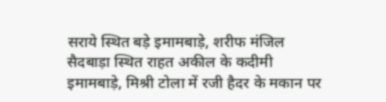सराये स्थित बड़े इमामबाड़े, शरीफ मंजिल सैदबाड़ा स्थित राहत अकील के कदीमी इमामबाड़े, मिश्री टोला में रजी हैदर के मकान पर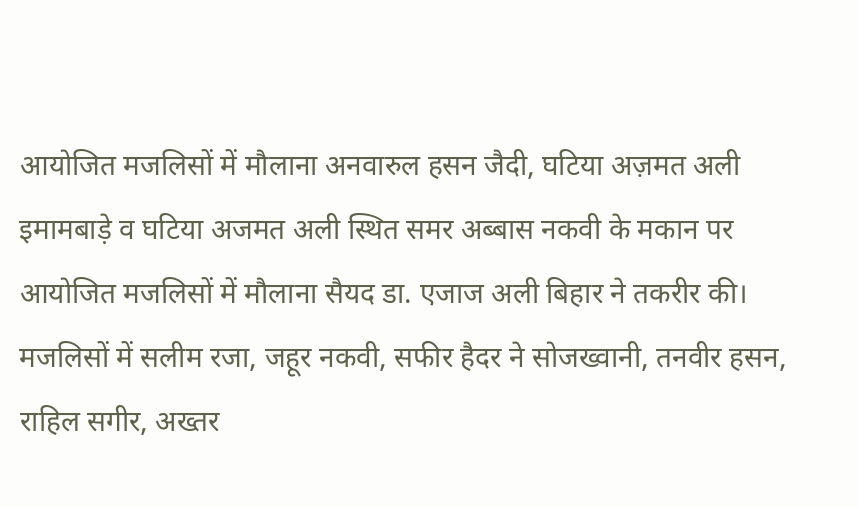आयोजित मजलिसों में मौलाना अनवारुल हसन जैदी, घटिया अज़मत अली इमामबाड़े व घटिया अजमत अली स्थित समर अब्बास नकवी के मकान पर आयोजित मजलिसों में मौलाना सैयद डा. एजाज अली बिहार ने तकरीर की। मजलिसों में सलीम रजा, जहूर नकवी, सफीर हैदर ने सोजख्वानी, तनवीर हसन, राहिल सगीर, अख्तर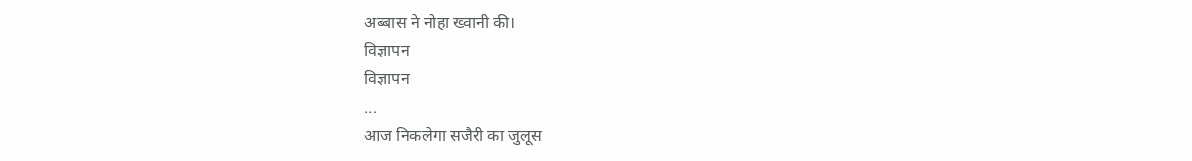अब्बास ने नोहा ख्वानी की।
विज्ञापन
विज्ञापन
...
आज निकलेगा सजैरी का जुलूस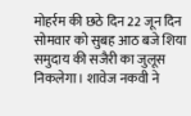मोहर्रम की छठे दिन 22 जून दिन सोमवार को सुबह आठ बजे शिया समुदाय की सजैरी का जुलूस निकलेगा। शावेज नकवी ने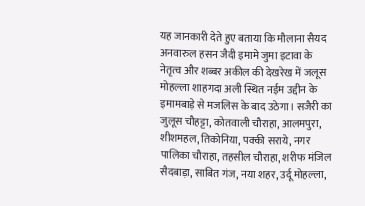यह जानकारी देते हुए बताया कि मौलाना सैयद अनवारुल हसन जैदी इमामे जुमा इटावा के नेतृत्व और शब्बर अकील की देखरेख में जलूस मोहल्ला शाहगदा अली स्थित नईम उद्दीन के इमामबाड़े से मजलिस के बाद उठेगा। सजैरी का जुलूस चौहट्टा, कोतवाली चौराहा, आलमपुरा, शीशमहल, तिकोनिया, पक्की सराये, नगर पालिका चौराहा, तहसील चौराहा, शरीफ मंजिल सैदबाड़ा, साबित गंज, नया शहर, उर्दू मोहल्ला,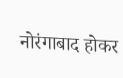नोरंगाबाद होकर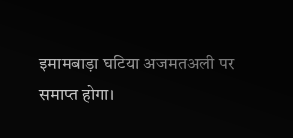इमामबाड़ा घटिया अजमतअली पर समाप्त होगा।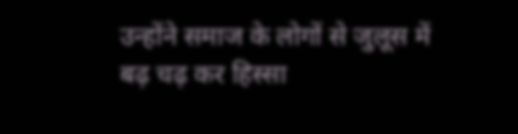उन्होंने समाज के लोगों से जुलूस में बढ़ चढ़ कर हिस्सा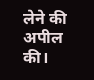लेने की अपील की।